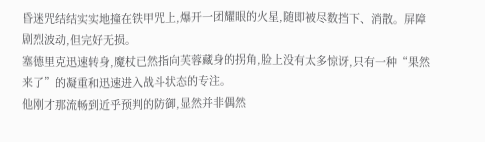昏迷咒结结实实地撞在铁甲咒上,爆开一团耀眼的火星,随即被尽数挡下、消散。屏障剧烈波动,但完好无损。
塞德里克迅速转身,魔杖已然指向芙蓉藏身的拐角,脸上没有太多惊讶,只有一种“果然来了”的凝重和迅速进入战斗状态的专注。
他刚才那流畅到近乎预判的防御,显然并非偶然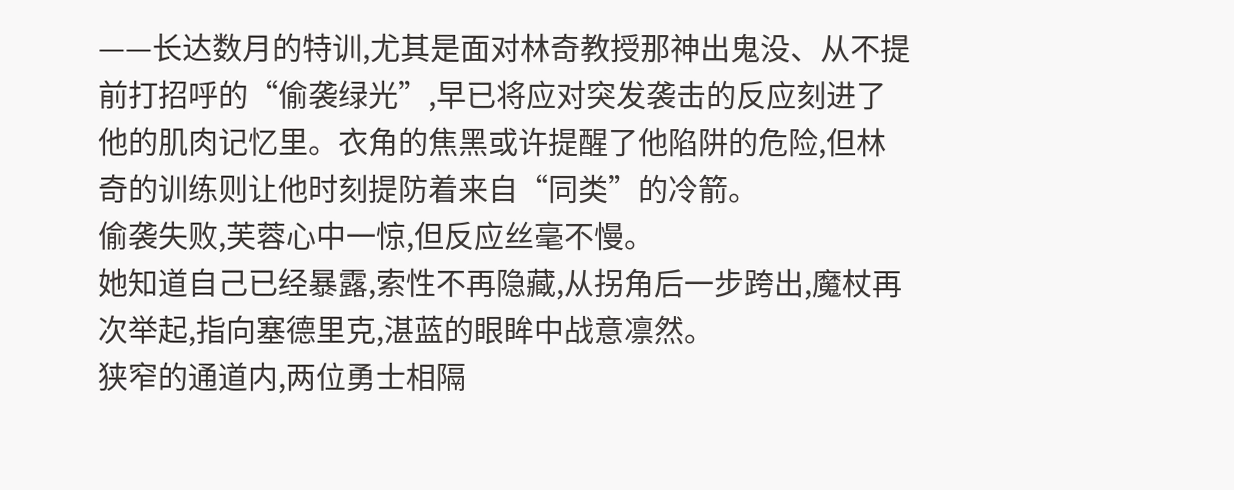——长达数月的特训,尤其是面对林奇教授那神出鬼没、从不提前打招呼的“偷袭绿光”,早已将应对突发袭击的反应刻进了他的肌肉记忆里。衣角的焦黑或许提醒了他陷阱的危险,但林奇的训练则让他时刻提防着来自“同类”的冷箭。
偷袭失败,芙蓉心中一惊,但反应丝毫不慢。
她知道自己已经暴露,索性不再隐藏,从拐角后一步跨出,魔杖再次举起,指向塞德里克,湛蓝的眼眸中战意凛然。
狭窄的通道内,两位勇士相隔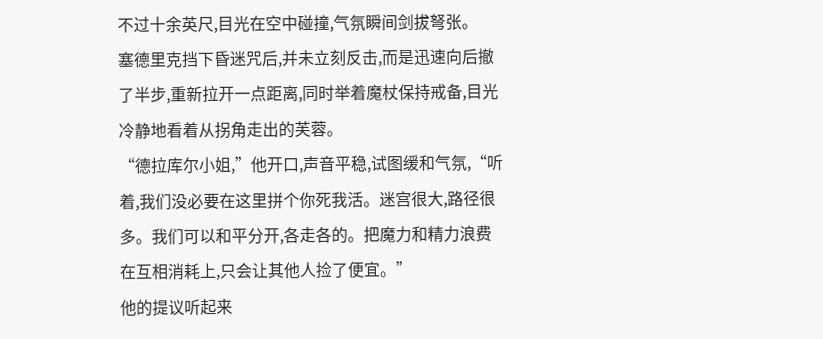不过十余英尺,目光在空中碰撞,气氛瞬间剑拔弩张。
塞德里克挡下昏迷咒后,并未立刻反击,而是迅速向后撤了半步,重新拉开一点距离,同时举着魔杖保持戒备,目光冷静地看着从拐角走出的芙蓉。
“德拉库尔小姐,”他开口,声音平稳,试图缓和气氛,“听着,我们没必要在这里拼个你死我活。迷宫很大,路径很多。我们可以和平分开,各走各的。把魔力和精力浪费在互相消耗上,只会让其他人捡了便宜。”
他的提议听起来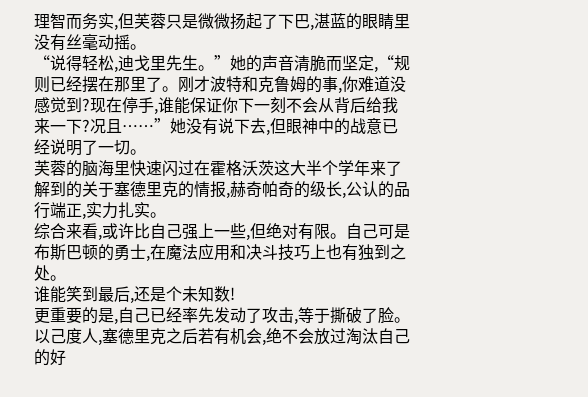理智而务实,但芙蓉只是微微扬起了下巴,湛蓝的眼睛里没有丝毫动摇。
“说得轻松,迪戈里先生。”她的声音清脆而坚定,“规则已经摆在那里了。刚才波特和克鲁姆的事,你难道没感觉到?现在停手,谁能保证你下一刻不会从背后给我来一下?况且……”她没有说下去,但眼神中的战意已经说明了一切。
芙蓉的脑海里快速闪过在霍格沃茨这大半个学年来了解到的关于塞德里克的情报,赫奇帕奇的级长,公认的品行端正,实力扎实。
综合来看,或许比自己强上一些,但绝对有限。自己可是布斯巴顿的勇士,在魔法应用和决斗技巧上也有独到之处。
谁能笑到最后,还是个未知数!
更重要的是,自己已经率先发动了攻击,等于撕破了脸。
以己度人,塞德里克之后若有机会,绝不会放过淘汰自己的好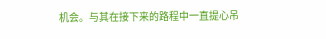机会。与其在接下来的路程中一直提心吊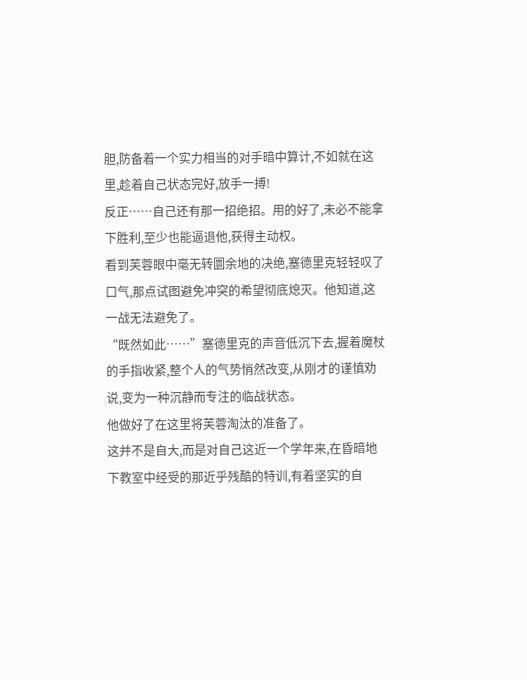胆,防备着一个实力相当的对手暗中算计,不如就在这里,趁着自己状态完好,放手一搏!
反正……自己还有那一招绝招。用的好了,未必不能拿下胜利,至少也能逼退他,获得主动权。
看到芙蓉眼中毫无转圜余地的决绝,塞德里克轻轻叹了口气,那点试图避免冲突的希望彻底熄灭。他知道,这一战无法避免了。
“既然如此……”塞德里克的声音低沉下去,握着魔杖的手指收紧,整个人的气势悄然改变,从刚才的谨慎劝说,变为一种沉静而专注的临战状态。
他做好了在这里将芙蓉淘汰的准备了。
这并不是自大,而是对自己这近一个学年来,在昏暗地下教室中经受的那近乎残酷的特训,有着坚实的自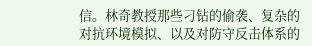信。林奇教授那些刁钻的偷袭、复杂的对抗环境模拟、以及对防守反击体系的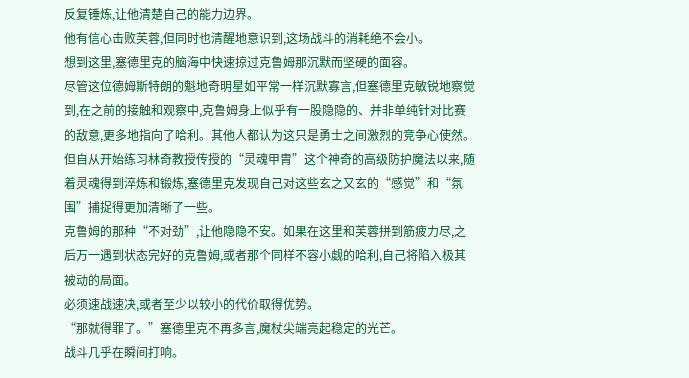反复锤炼,让他清楚自己的能力边界。
他有信心击败芙蓉,但同时也清醒地意识到,这场战斗的消耗绝不会小。
想到这里,塞德里克的脑海中快速掠过克鲁姆那沉默而坚硬的面容。
尽管这位德姆斯特朗的魁地奇明星如平常一样沉默寡言,但塞德里克敏锐地察觉到,在之前的接触和观察中,克鲁姆身上似乎有一股隐隐的、并非单纯针对比赛的敌意,更多地指向了哈利。其他人都认为这只是勇士之间激烈的竞争心使然。但自从开始练习林奇教授传授的“灵魂甲胄”这个神奇的高级防护魔法以来,随着灵魂得到淬炼和锻炼,塞德里克发现自己对这些玄之又玄的“感觉”和“氛围”捕捉得更加清晰了一些。
克鲁姆的那种“不对劲”,让他隐隐不安。如果在这里和芙蓉拼到筋疲力尽,之后万一遇到状态完好的克鲁姆,或者那个同样不容小觑的哈利,自己将陷入极其被动的局面。
必须速战速决,或者至少以较小的代价取得优势。
“那就得罪了。”塞德里克不再多言,魔杖尖端亮起稳定的光芒。
战斗几乎在瞬间打响。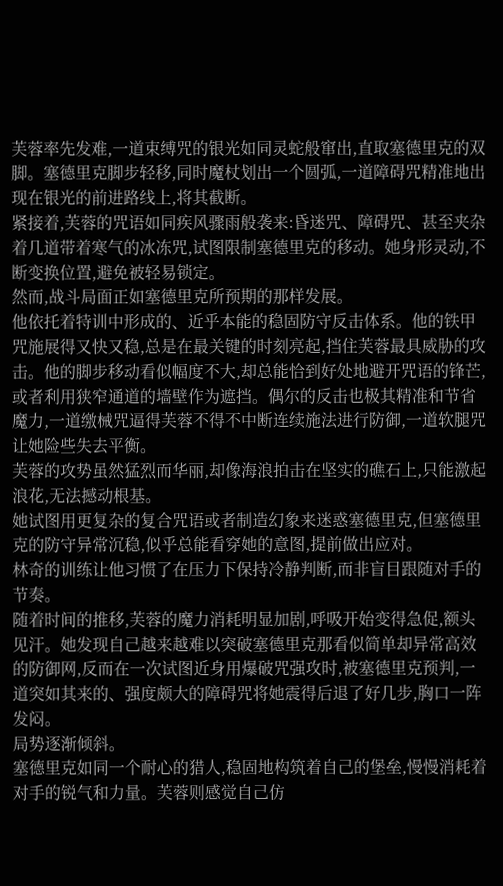芙蓉率先发难,一道束缚咒的银光如同灵蛇般窜出,直取塞德里克的双脚。塞德里克脚步轻移,同时魔杖划出一个圆弧,一道障碍咒精准地出现在银光的前进路线上,将其截断。
紧接着,芙蓉的咒语如同疾风骤雨般袭来:昏迷咒、障碍咒、甚至夹杂着几道带着寒气的冰冻咒,试图限制塞德里克的移动。她身形灵动,不断变换位置,避免被轻易锁定。
然而,战斗局面正如塞德里克所预期的那样发展。
他依托着特训中形成的、近乎本能的稳固防守反击体系。他的铁甲咒施展得又快又稳,总是在最关键的时刻亮起,挡住芙蓉最具威胁的攻击。他的脚步移动看似幅度不大,却总能恰到好处地避开咒语的锋芒,或者利用狭窄通道的墙壁作为遮挡。偶尔的反击也极其精准和节省魔力,一道缴械咒逼得芙蓉不得不中断连续施法进行防御,一道软腿咒让她险些失去平衡。
芙蓉的攻势虽然猛烈而华丽,却像海浪拍击在坚实的礁石上,只能激起浪花,无法撼动根基。
她试图用更复杂的复合咒语或者制造幻象来迷惑塞德里克,但塞德里克的防守异常沉稳,似乎总能看穿她的意图,提前做出应对。
林奇的训练让他习惯了在压力下保持冷静判断,而非盲目跟随对手的节奏。
随着时间的推移,芙蓉的魔力消耗明显加剧,呼吸开始变得急促,额头见汗。她发现自己越来越难以突破塞德里克那看似简单却异常高效的防御网,反而在一次试图近身用爆破咒强攻时,被塞德里克预判,一道突如其来的、强度颇大的障碍咒将她震得后退了好几步,胸口一阵发闷。
局势逐渐倾斜。
塞德里克如同一个耐心的猎人,稳固地构筑着自己的堡垒,慢慢消耗着对手的锐气和力量。芙蓉则感觉自己仿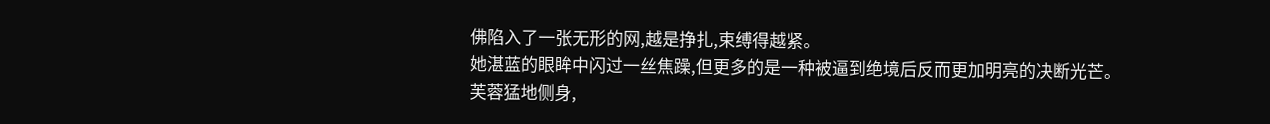佛陷入了一张无形的网,越是挣扎,束缚得越紧。
她湛蓝的眼眸中闪过一丝焦躁,但更多的是一种被逼到绝境后反而更加明亮的决断光芒。
芙蓉猛地侧身,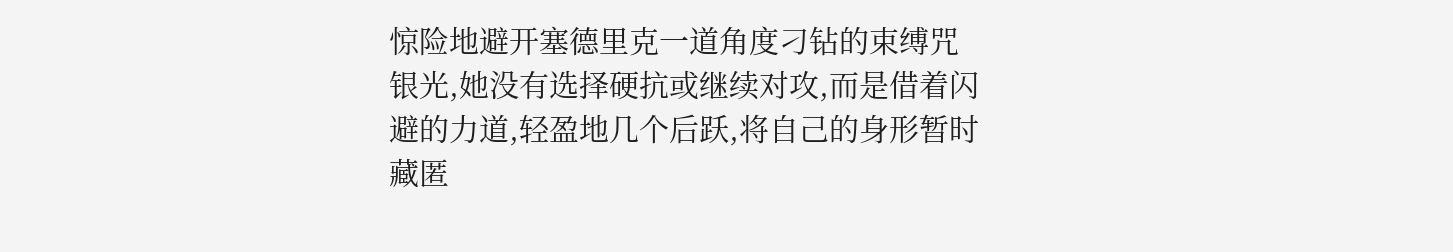惊险地避开塞德里克一道角度刁钻的束缚咒银光,她没有选择硬抗或继续对攻,而是借着闪避的力道,轻盈地几个后跃,将自己的身形暂时藏匿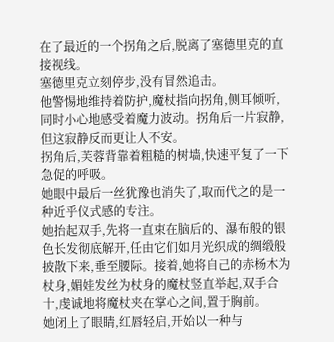在了最近的一个拐角之后,脱离了塞德里克的直接视线。
塞德里克立刻停步,没有冒然追击。
他警惕地维持着防护,魔杖指向拐角,侧耳倾听,同时小心地感受着魔力波动。拐角后一片寂静,但这寂静反而更让人不安。
拐角后,芙蓉背靠着粗糙的树墙,快速平复了一下急促的呼吸。
她眼中最后一丝犹豫也消失了,取而代之的是一种近乎仪式感的专注。
她抬起双手,先将一直束在脑后的、瀑布般的银色长发彻底解开,任由它们如月光织成的绸缎般披散下来,垂至腰际。接着,她将自己的赤杨木为杖身,媚娃发丝为杖身的魔杖竖直举起,双手合十,虔诚地将魔杖夹在掌心之间,置于胸前。
她闭上了眼睛,红唇轻启,开始以一种与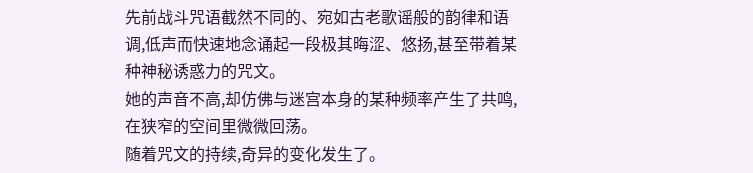先前战斗咒语截然不同的、宛如古老歌谣般的韵律和语调,低声而快速地念诵起一段极其晦涩、悠扬,甚至带着某种神秘诱惑力的咒文。
她的声音不高,却仿佛与迷宫本身的某种频率产生了共鸣,在狭窄的空间里微微回荡。
随着咒文的持续,奇异的变化发生了。